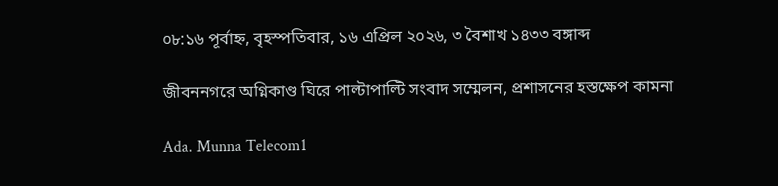০৮:১৬ পূর্বাহ্ন, বৃহস্পতিবার, ১৬ এপ্রিল ২০২৬, ৩ বৈশাখ ১৪৩৩ বঙ্গাব্দ

জীবননগরে অগ্নিকাণ্ড ঘিরে পাল্টাপাল্টি সংবাদ সম্মেলন, প্রশাসনের হস্তক্ষেপ কামনা

Ada. Munna Telecom1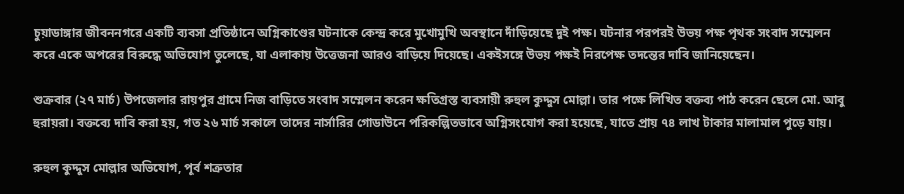চুয়াডাঙ্গার জীবননগরে একটি ব্যবসা প্রতিষ্ঠানে অগ্নিকাণ্ডের ঘটনাকে কেন্দ্র করে মুখোমুখি অবস্থানে দাঁড়িয়েছে দুই পক্ষ। ঘটনার পরপরই উভয় পক্ষ পৃথক সংবাদ সম্মেলন করে একে অপরের বিরুদ্ধে অভিযোগ তুলেছে, যা এলাকায় উত্তেজনা আরও বাড়িয়ে দিয়েছে। একইসঙ্গে উভয় পক্ষই নিরপেক্ষ তদন্তের দাবি জানিয়েছেন।

শুক্রবার (২৭ মার্চ) উপজেলার রায়পুর গ্রামে নিজ বাড়িতে সংবাদ সম্মেলন করেন ক্ষতিগ্রস্ত ব্যবসায়ী রুহুল কুদ্দুস মোল্লা। তার পক্ষে লিখিত বক্তব্য পাঠ করেন ছেলে মো. আবু হুরায়রা। বক্তব্যে দাবি করা হয়, গত ২৬ মার্চ সকালে তাদের নার্সারির গোডাউনে পরিকল্পিতভাবে অগ্নিসংযোগ করা হয়েছে, যাতে প্রায় ৭৪ লাখ টাকার মালামাল পুড়ে যায়।

রুহুল কুদ্দুস মোল্লার অভিযোগ, পূর্ব শত্রুতার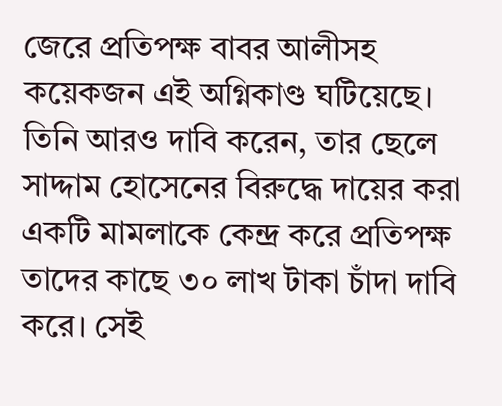জেরে প্রতিপক্ষ বাবর আলীসহ কয়েকজন এই অগ্নিকাণ্ড ঘটিয়েছে। তিনি আরও দাবি করেন, তার ছেলে সাদ্দাম হোসেনের বিরুদ্ধে দায়ের করা একটি মামলাকে কেন্দ্র করে প্রতিপক্ষ তাদের কাছে ৩০ লাখ টাকা চাঁদা দাবি করে। সেই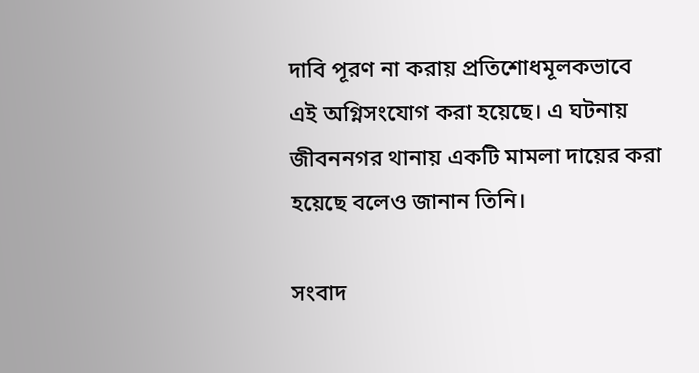দাবি পূরণ না করায় প্রতিশোধমূলকভাবে এই অগ্নিসংযোগ করা হয়েছে। এ ঘটনায় জীবননগর থানায় একটি মামলা দায়ের করা হয়েছে বলেও জানান তিনি।

সংবাদ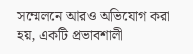সম্মেলনে আরও অভিযোগ করা হয়, একটি প্রভাবশালী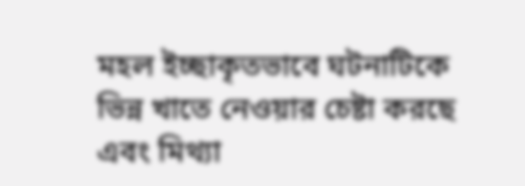মহল ইচ্ছাকৃতভাবে ঘটনাটিকে ভিন্ন খাতে নেওয়ার চেষ্টা করছে এবং মিথ্যা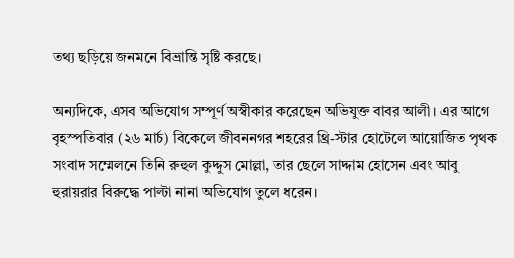তথ্য ছড়িয়ে জনমনে বিভ্রান্তি সৃষ্টি করছে।

অন্যদিকে, এসব অভিযোগ সম্পূর্ণ অস্বীকার করেছেন অভিযুক্ত বাবর আলী। এর আগে বৃহস্পতিবার (২৬ মার্চ) বিকেলে জীবননগর শহরের থ্রি-স্টার হোটেলে আয়োজিত পৃথক সংবাদ সম্মেলনে তিনি রুহুল কুদ্দুস মোল্লা, তার ছেলে সাদ্দাম হোসেন এবং আবু হুরায়রার বিরুদ্ধে পাল্টা নানা অভিযোগ তুলে ধরেন।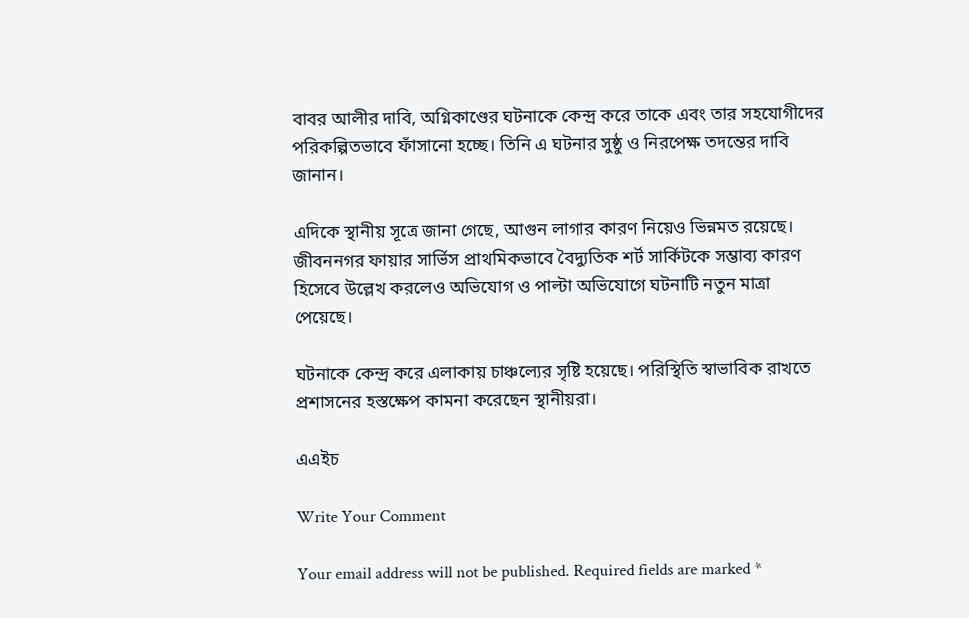বাবর আলীর দাবি, অগ্নিকাণ্ডের ঘটনাকে কেন্দ্র করে তাকে এবং তার সহযোগীদের পরিকল্পিতভাবে ফাঁসানো হচ্ছে। তিনি এ ঘটনার সুষ্ঠু ও নিরপেক্ষ তদন্তের দাবি জানান।

এদিকে স্থানীয় সূত্রে জানা গেছে, আগুন লাগার কারণ নিয়েও ভিন্নমত রয়েছে। জীবননগর ফায়ার সার্ভিস প্রাথমিকভাবে বৈদ্যুতিক শর্ট সার্কিটকে সম্ভাব্য কারণ হিসেবে উল্লেখ করলেও অভিযোগ ও পাল্টা অভিযোগে ঘটনাটি নতুন মাত্রা পেয়েছে।

ঘটনাকে কেন্দ্র করে এলাকায় চাঞ্চল্যের সৃষ্টি হয়েছে। পরিস্থিতি স্বাভাবিক রাখতে প্রশাসনের হস্তক্ষেপ কামনা করেছেন স্থানীয়রা।

এএইচ

Write Your Comment

Your email address will not be published. Required fields are marked *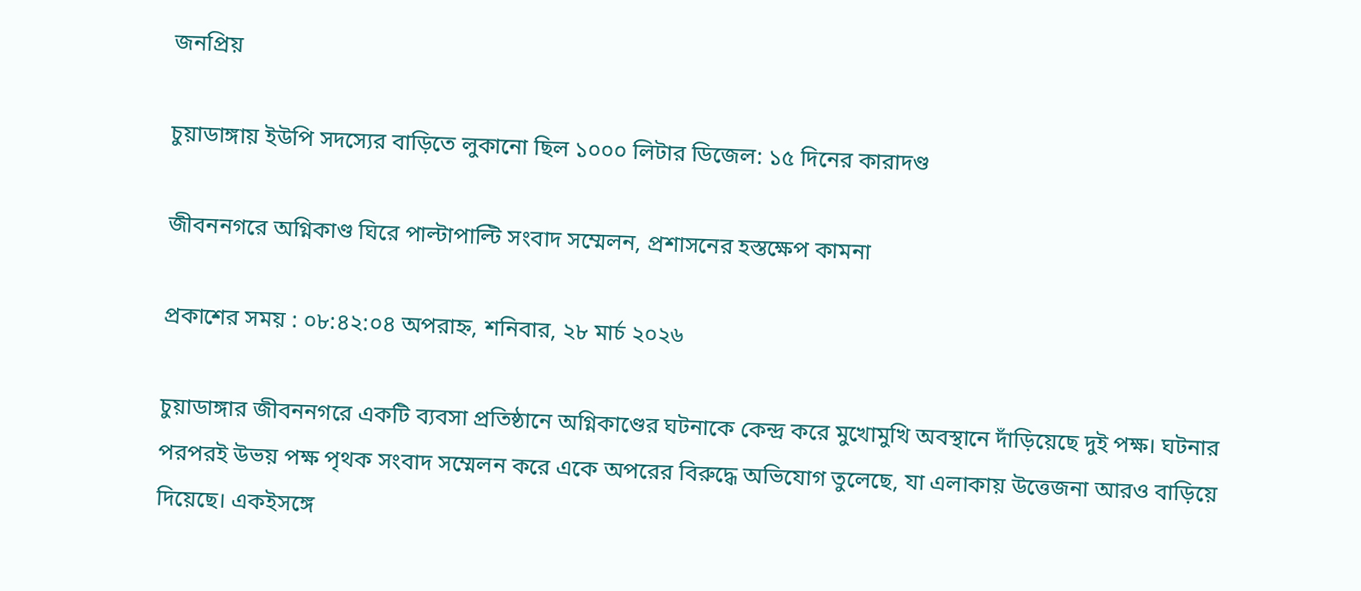জনপ্রিয়

চুয়াডাঙ্গায় ইউপি সদস্যের বাড়িতে লুকানো ছিল ১০০০ লিটার ডিজেল: ১৫ দিনের কারাদণ্ড

জীবননগরে অগ্নিকাণ্ড ঘিরে পাল্টাপাল্টি সংবাদ সম্মেলন, প্রশাসনের হস্তক্ষেপ কামনা

প্রকাশের সময় : ০৮:৪২:০৪ অপরাহ্ন, শনিবার, ২৮ মার্চ ২০২৬

চুয়াডাঙ্গার জীবননগরে একটি ব্যবসা প্রতিষ্ঠানে অগ্নিকাণ্ডের ঘটনাকে কেন্দ্র করে মুখোমুখি অবস্থানে দাঁড়িয়েছে দুই পক্ষ। ঘটনার পরপরই উভয় পক্ষ পৃথক সংবাদ সম্মেলন করে একে অপরের বিরুদ্ধে অভিযোগ তুলেছে, যা এলাকায় উত্তেজনা আরও বাড়িয়ে দিয়েছে। একইসঙ্গে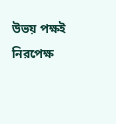উভয় পক্ষই নিরপেক্ষ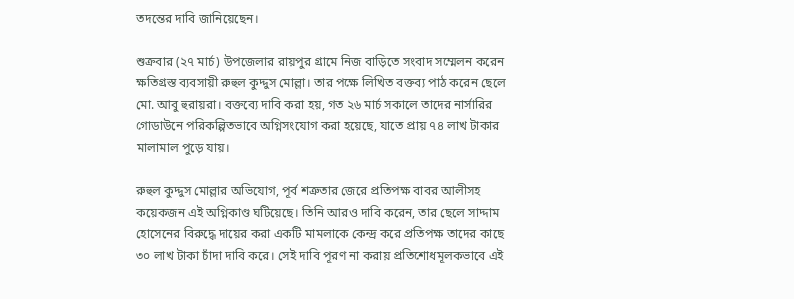তদন্তের দাবি জানিয়েছেন।

শুক্রবার (২৭ মার্চ) উপজেলার রায়পুর গ্রামে নিজ বাড়িতে সংবাদ সম্মেলন করেন ক্ষতিগ্রস্ত ব্যবসায়ী রুহুল কুদ্দুস মোল্লা। তার পক্ষে লিখিত বক্তব্য পাঠ করেন ছেলে মো. আবু হুরায়রা। বক্তব্যে দাবি করা হয়, গত ২৬ মার্চ সকালে তাদের নার্সারির গোডাউনে পরিকল্পিতভাবে অগ্নিসংযোগ করা হয়েছে, যাতে প্রায় ৭৪ লাখ টাকার মালামাল পুড়ে যায়।

রুহুল কুদ্দুস মোল্লার অভিযোগ, পূর্ব শত্রুতার জেরে প্রতিপক্ষ বাবর আলীসহ কয়েকজন এই অগ্নিকাণ্ড ঘটিয়েছে। তিনি আরও দাবি করেন, তার ছেলে সাদ্দাম হোসেনের বিরুদ্ধে দায়ের করা একটি মামলাকে কেন্দ্র করে প্রতিপক্ষ তাদের কাছে ৩০ লাখ টাকা চাঁদা দাবি করে। সেই দাবি পূরণ না করায় প্রতিশোধমূলকভাবে এই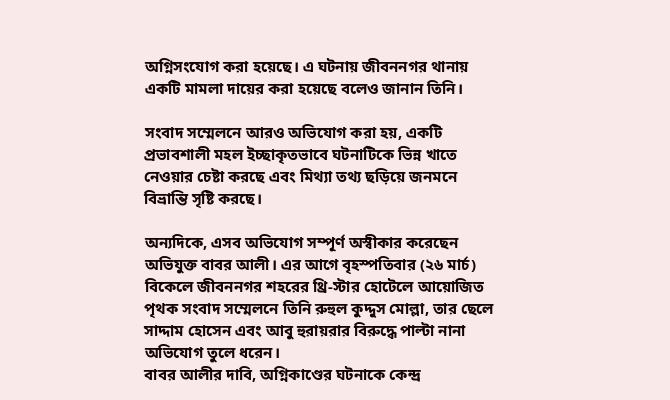অগ্নিসংযোগ করা হয়েছে। এ ঘটনায় জীবননগর থানায় একটি মামলা দায়ের করা হয়েছে বলেও জানান তিনি।

সংবাদ সম্মেলনে আরও অভিযোগ করা হয়, একটি প্রভাবশালী মহল ইচ্ছাকৃতভাবে ঘটনাটিকে ভিন্ন খাতে নেওয়ার চেষ্টা করছে এবং মিথ্যা তথ্য ছড়িয়ে জনমনে বিভ্রান্তি সৃষ্টি করছে।

অন্যদিকে, এসব অভিযোগ সম্পূর্ণ অস্বীকার করেছেন অভিযুক্ত বাবর আলী। এর আগে বৃহস্পতিবার (২৬ মার্চ) বিকেলে জীবননগর শহরের থ্রি-স্টার হোটেলে আয়োজিত পৃথক সংবাদ সম্মেলনে তিনি রুহুল কুদ্দুস মোল্লা, তার ছেলে সাদ্দাম হোসেন এবং আবু হুরায়রার বিরুদ্ধে পাল্টা নানা অভিযোগ তুলে ধরেন।
বাবর আলীর দাবি, অগ্নিকাণ্ডের ঘটনাকে কেন্দ্র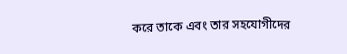করে তাকে এবং তার সহযোগীদের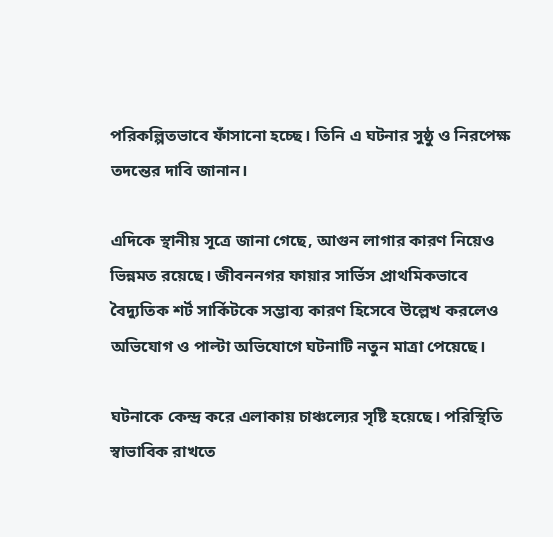পরিকল্পিতভাবে ফাঁসানো হচ্ছে। তিনি এ ঘটনার সুষ্ঠু ও নিরপেক্ষ তদন্তের দাবি জানান।

এদিকে স্থানীয় সূত্রে জানা গেছে, আগুন লাগার কারণ নিয়েও ভিন্নমত রয়েছে। জীবননগর ফায়ার সার্ভিস প্রাথমিকভাবে বৈদ্যুতিক শর্ট সার্কিটকে সম্ভাব্য কারণ হিসেবে উল্লেখ করলেও অভিযোগ ও পাল্টা অভিযোগে ঘটনাটি নতুন মাত্রা পেয়েছে।

ঘটনাকে কেন্দ্র করে এলাকায় চাঞ্চল্যের সৃষ্টি হয়েছে। পরিস্থিতি স্বাভাবিক রাখতে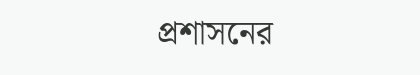প্রশাসনের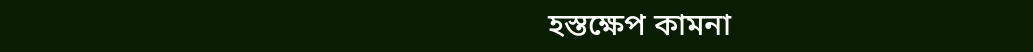হস্তক্ষেপ কামনা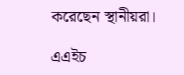করেছেন স্থানীয়রা।

এএইচ